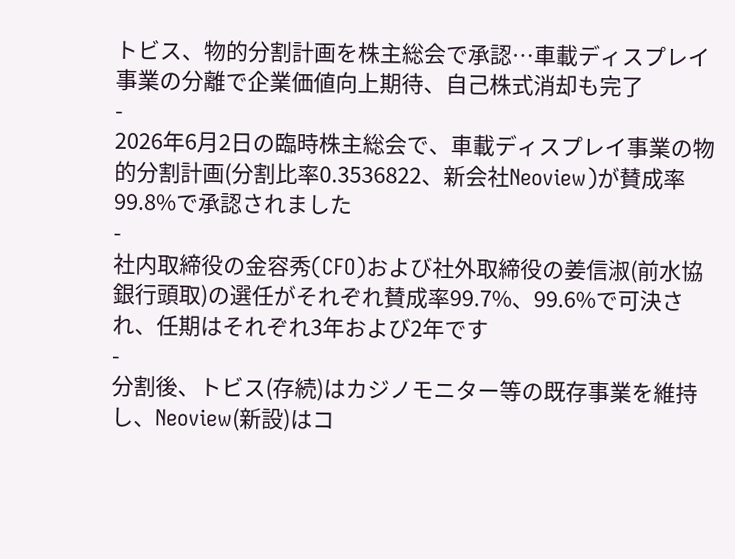トビス、物的分割計画を株主総会で承認…車載ディスプレイ事業の分離で企業価値向上期待、自己株式消却も完了
-
2026年6月2日の臨時株主総会で、車載ディスプレイ事業の物的分割計画(分割比率0.3536822、新会社Neoview)が賛成率99.8%で承認されました
-
社内取締役の金容秀(CFO)および社外取締役の姜信淑(前水協銀行頭取)の選任がそれぞれ賛成率99.7%、99.6%で可決され、任期はそれぞれ3年および2年です
-
分割後、トビス(存続)はカジノモニター等の既存事業を維持し、Neoview(新設)はコ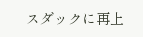スダックに再上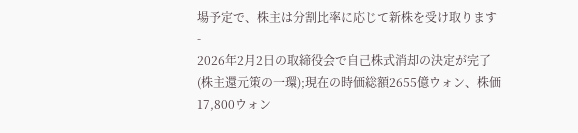場予定で、株主は分割比率に応じて新株を受け取ります
-
2026年2月2日の取締役会で自己株式消却の決定が完了(株主還元策の一環);現在の時価総額2655億ウォン、株価17,800ウォン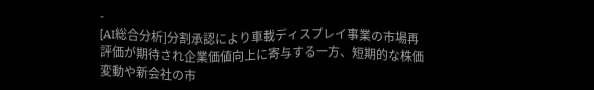-
[AI総合分析]分割承認により車載ディスプレイ事業の市場再評価が期待され企業価値向上に寄与する一方、短期的な株価変動や新会社の市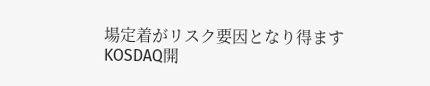場定着がリスク要因となり得ます
KOSDAQ開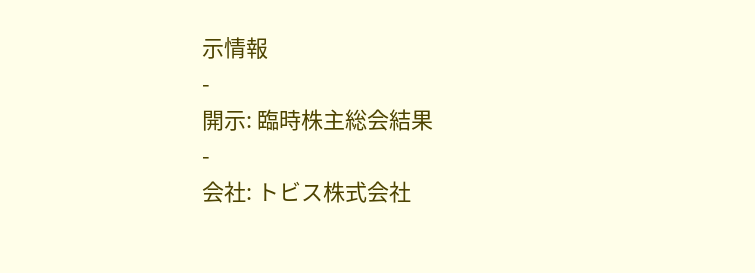示情報
-
開示: 臨時株主総会結果
-
会社: トビス株式会社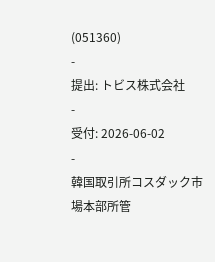(051360)
-
提出: トビス株式会社
-
受付: 2026-06-02
-
韓国取引所コスダック市場本部所管